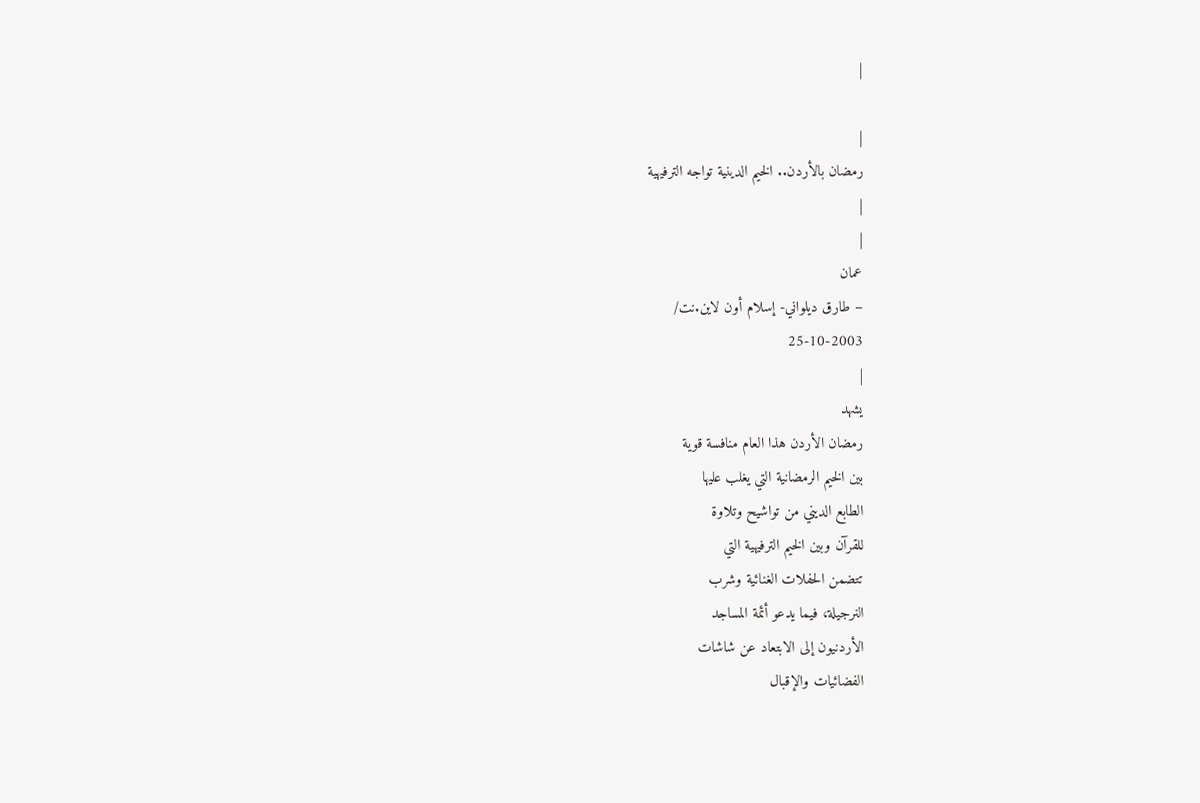|

|
رمضان بالأردن.. الخيم الدينية تواجه الترفيهية
|
|
عمان
– طارق ديلواني- إسلام أون لاين.نت/
25-10-2003
|
يشهد
رمضان الأردن هذا العام منافسة قوية
بين الخيم الرمضانية التي يغلب عليها
الطابع الديني من تواشيح وتلاوة
للقرآن وبين الخيم الترفيهية التي
تتضمن الحفلات الغنائية وشرب
النرجيلة، فيما يدعو أئمة المساجد
الأردنيون إلى الابتعاد عن شاشات
الفضائيات والإقبال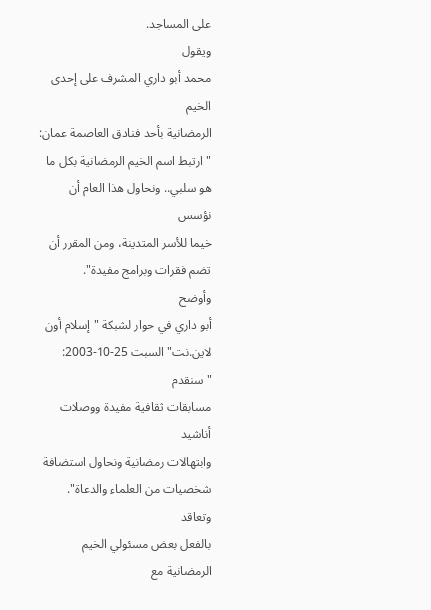على المساجد.
ويقول
محمد أبو داري المشرف على إحدى الخيم
الرمضانية بأحد فنادق العاصمة عمان:
"ارتبط اسم الخيم الرمضانية بكل ما
هو سلبي.. ونحاول هذا العام أن نؤسس
خيما للأسر المتدينة، ومن المقرر أن
تضم فقرات وبرامج مفيدة".
وأوضح
أبو داري في حوار لشبكة "إسلام أون
لاين.نت" السبت 25-10-2003: "سنقدم
مسابقات ثقافية مفيدة ووصلات أناشيد
وابتهالات رمضانية ونحاول استضافة
شخصيات من العلماء والدعاة".
وتعاقد
بالفعل بعض مسئولي الخيم الرمضانية مع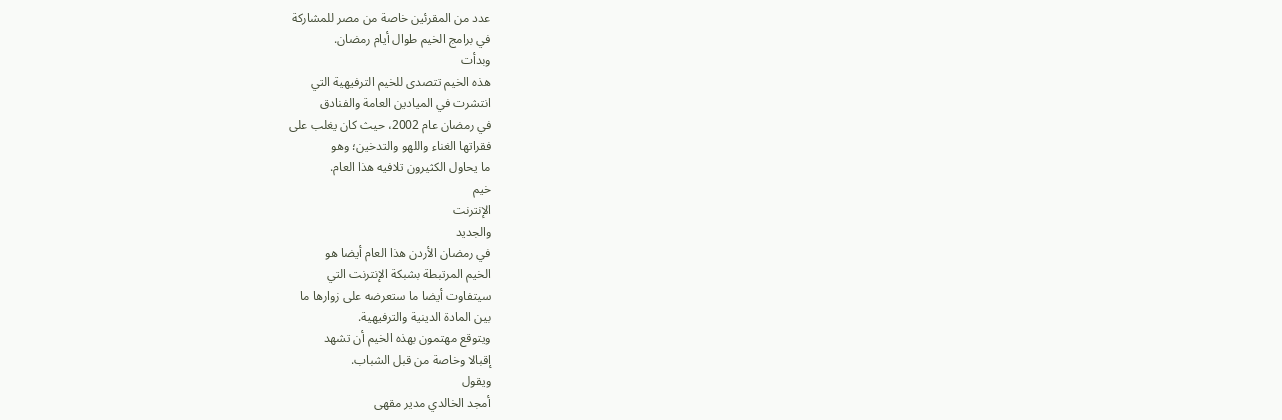عدد من المقرئين خاصة من مصر للمشاركة
في برامج الخيم طوال أيام رمضان.
وبدأت
هذه الخيم تتصدى للخيم الترفيهية التي
انتشرت في الميادين العامة والفنادق
في رمضان عام 2002، حيث كان يغلب على
فقراتها الغناء واللهو والتدخين؛ وهو
ما يحاول الكثيرون تلافيه هذا العام.
خيم
الإنترنت
والجديد
في رمضان الأردن هذا العام أيضا هو
الخيم المرتبطة بشبكة الإنترنت التي
سيتفاوت أيضا ما ستعرضه على زوارها ما
بين المادة الدينية والترفيهية.
ويتوقع مهتمون بهذه الخيم أن تشهد
إقبالا وخاصة من قبل الشباب.
ويقول
أمجد الخالدي مدير مقهى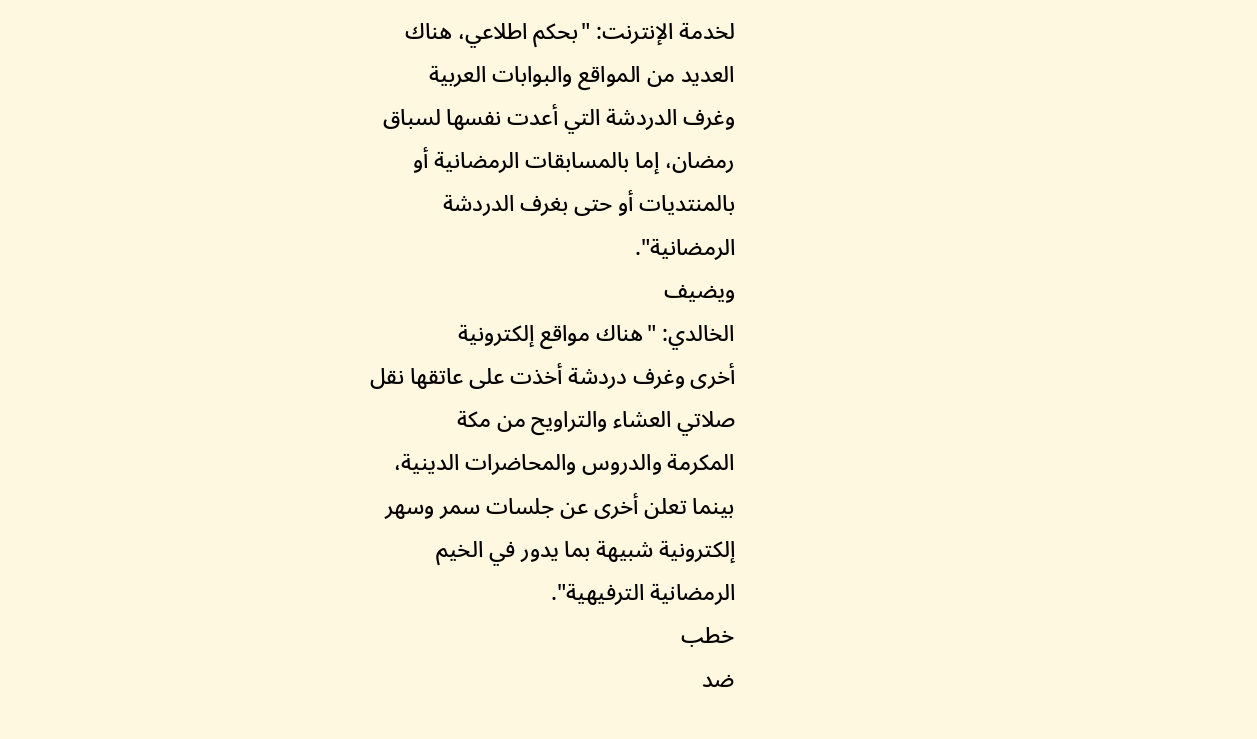لخدمة الإنترنت: "بحكم اطلاعي، هناك
العديد من المواقع والبوابات العربية
وغرف الدردشة التي أعدت نفسها لسباق
رمضان، إما بالمسابقات الرمضانية أو
بالمنتديات أو حتى بغرف الدردشة
الرمضانية".
ويضيف
الخالدي: "هناك مواقع إلكترونية
أخرى وغرف دردشة أخذت على عاتقها نقل
صلاتي العشاء والتراويح من مكة
المكرمة والدروس والمحاضرات الدينية،
بينما تعلن أخرى عن جلسات سمر وسهر
إلكترونية شبيهة بما يدور في الخيم
الرمضانية الترفيهية".
خطب
ضد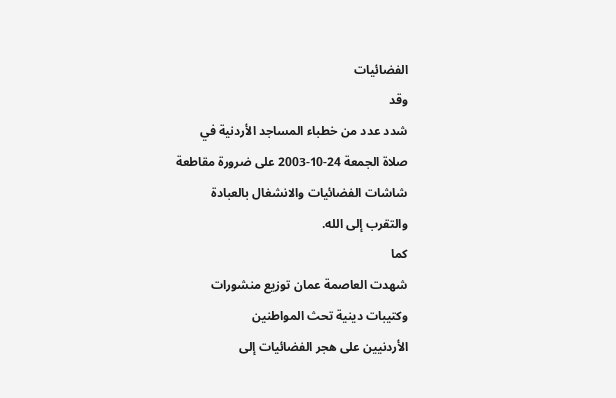الفضائيات
وقد
شدد عدد من خطباء المساجد الأردنية في
صلاة الجمعة 24-10-2003 على ضرورة مقاطعة
شاشات الفضائيات والانشغال بالعبادة
والتقرب إلى الله.
كما
شهدت العاصمة عمان توزيع منشورات
وكتيبات دينية تحث المواطنين
الأردنيين على هجر الفضائيات إلى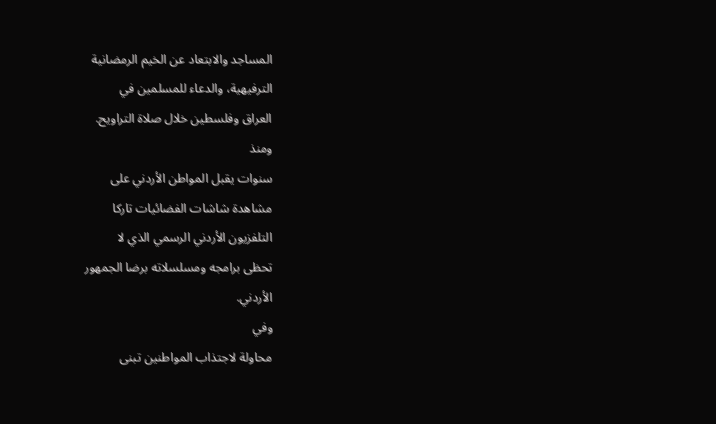المساجد والابتعاد عن الخيم الرمضانية
الترفيهية، والدعاء للمسلمين في
العراق وفلسطين خلال صلاة التراويح.
ومنذ
سنوات يقبل المواطن الأردني على
مشاهدة شاشات الفضائيات تاركا
التلفزيون الأردني الرسمي الذي لا
تحظى برامجه ومسلسلاته برضا الجمهور
الأردني.
وفي
محاولة لاجتذاب المواطنين تبنى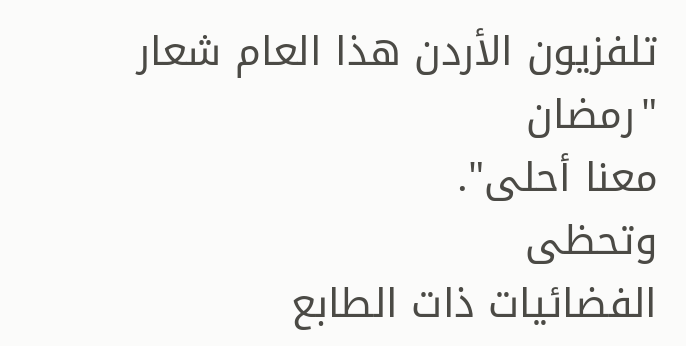تلفزيون الأردن هذا العام شعار "رمضان
معنا أحلى".
وتحظى
الفضائيات ذات الطابع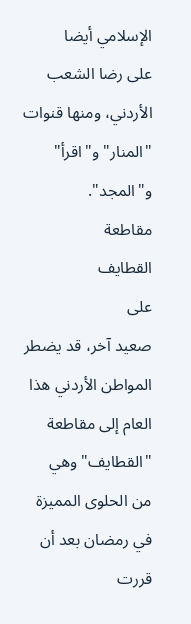الإسلامي أيضا
على رضا الشعب الأردني، ومنها قنوات
"المنار" و"اقرأ" و"المجد".
مقاطعة
القطايف
على
صعيد آخر، قد يضطر المواطن الأردني هذا
العام إلى مقاطعة "القطايف" وهي
من الحلوى المميزة في رمضان بعد أن
قررت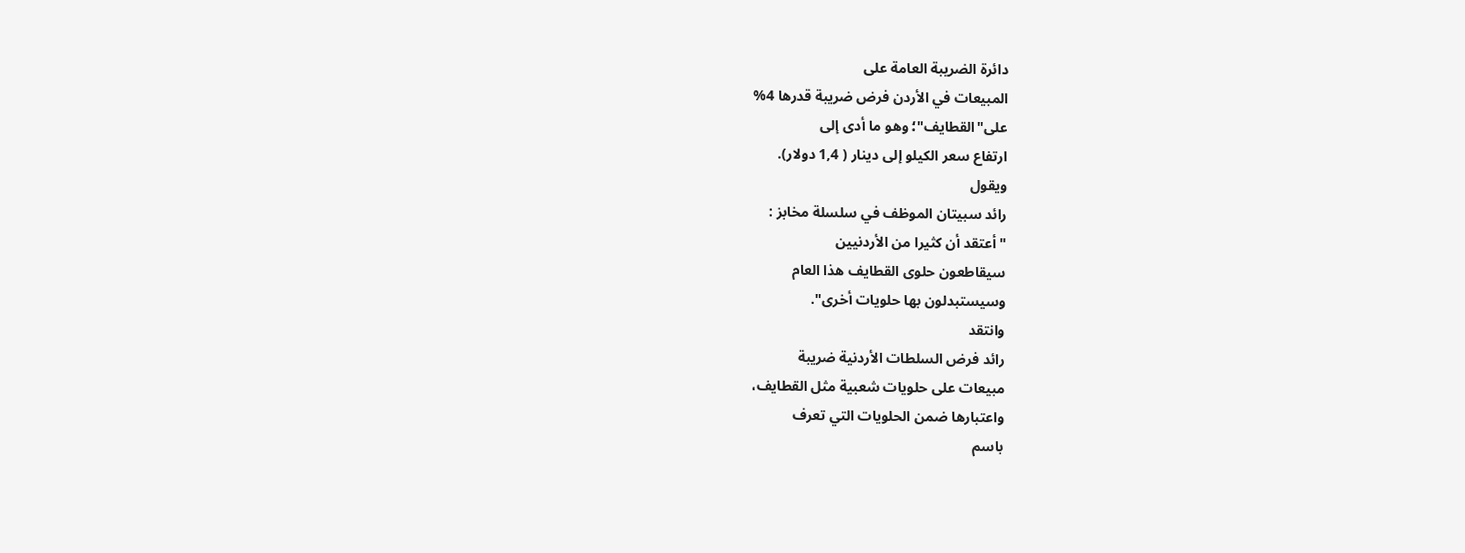دائرة الضريبة العامة على
المبيعات في الأردن فرض ضريبة قدرها 4%
على"القطايف"؛ وهو ما أدى إلى
ارتفاع سعر الكيلو إلى دينار ( 1,4 دولار).
ويقول
رائد سبيتان الموظف في سلسلة مخابز :
"أعتقد أن كثيرا من الأردنيين
سيقاطعون حلوى القطايف هذا العام
وسيستبدلون بها حلويات أخرى".
وانتقد
رائد فرض السلطات الأردنية ضريبة
مبيعات على حلويات شعبية مثل القطايف،
واعتبارها ضمن الحلويات التي تعرف
باسم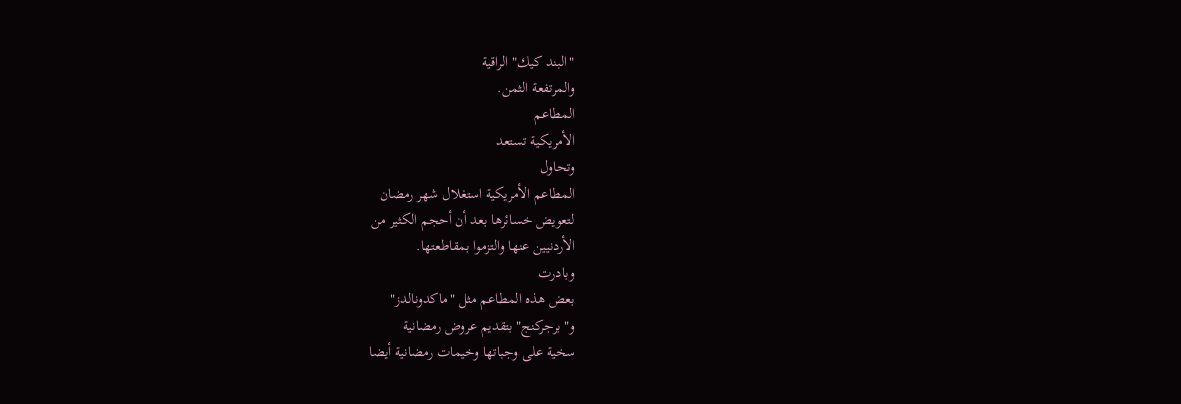"البند كيك" الراقية
والمرتفعة الثمن.
المطاعم
الأمريكية تستعد
وتحاول
المطاعم الأمريكية استغلال شهر رمضان
لتعويض خسائرها بعد أن أحجم الكثير من
الأردنيين عنها والتزموا بمقاطعتها.
وبادرت
بعض هذه المطاعم مثل "ماكدونالدز"
و"برجركنج" بتقديم عروض رمضانية
سخية على وجباتها وخيمات رمضانية أيضا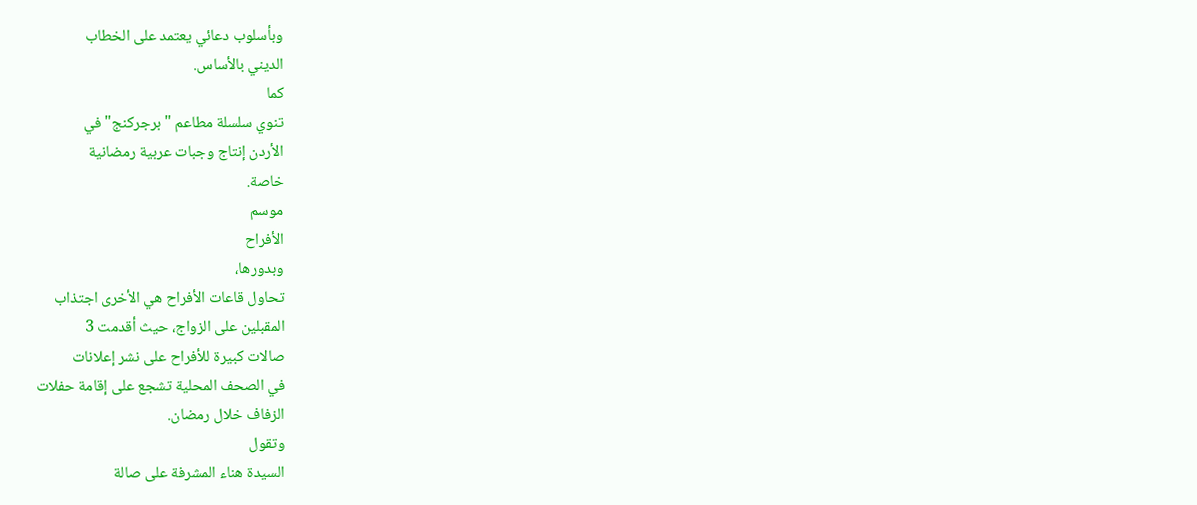وبأسلوب دعائي يعتمد على الخطاب
الديني بالأساس.
كما
تنوي سلسلة مطاعم "برجركنج" في
الأردن إنتاج وجبات عربية رمضانية
خاصة.
موسم
الأفراح
وبدورها،
تحاول قاعات الأفراح هي الأخرى اجتذاب
المقبلين على الزواج، حيث أقدمت 3
صالات كبيرة للأفراح على نشر إعلانات
في الصحف المحلية تشجع على إقامة حفلات
الزفاف خلال رمضان.
وتقول
السيدة هناء المشرفة على صالة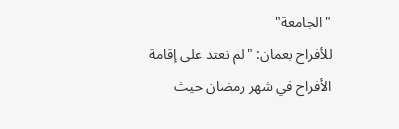"الجامعة"
للأفراح بعمان: "لم نعتد على إقامة
الأفراح في شهر رمضان حيث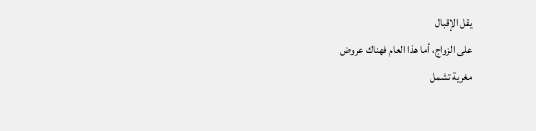يقل الإقبال
على الزواج، أما هذا العام فهناك عروض
مغرية تشمل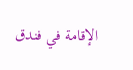الإقامة في فندق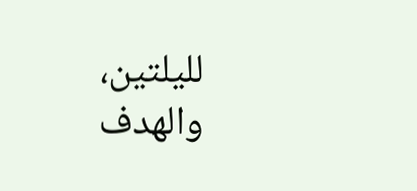لليلتين،
والهدف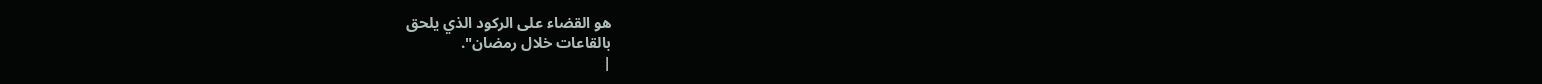هو القضاء على الركود الذي يلحق
بالقاعات خلال رمضان".
|